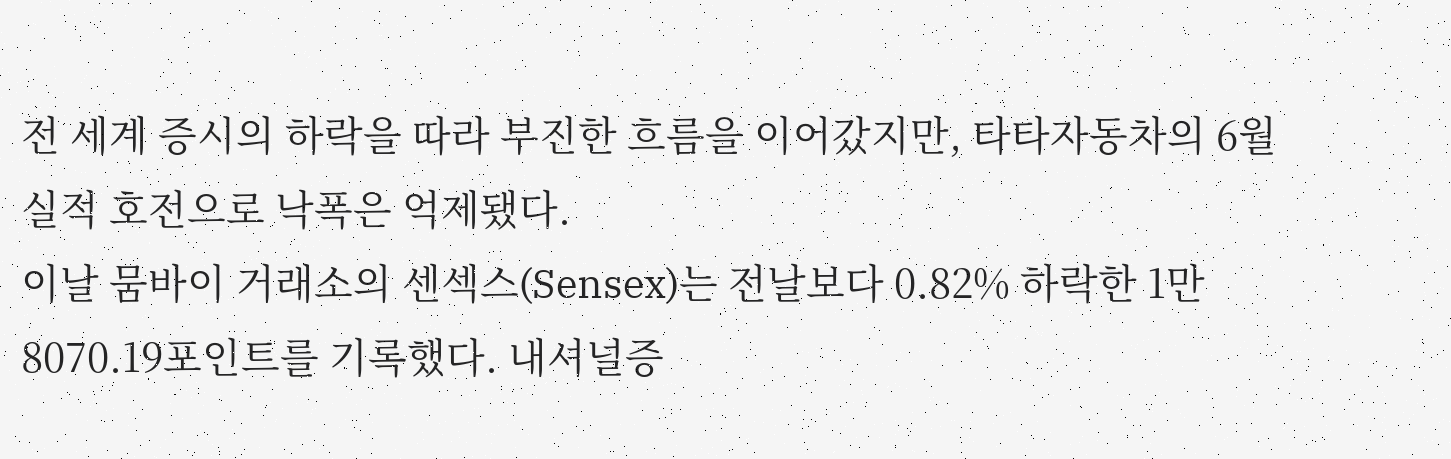전 세계 증시의 하락을 따라 부진한 흐름을 이어갔지만, 타타자동차의 6월 실적 호전으로 낙폭은 억제됐다.
이날 뭄바이 거래소의 센섹스(Sensex)는 전날보다 0.82% 하락한 1만 8070.19포인트를 기록했다. 내셔널증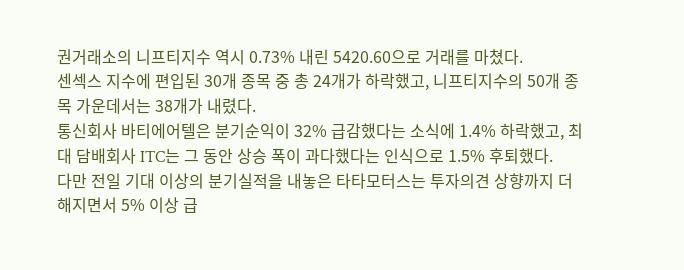권거래소의 니프티지수 역시 0.73% 내린 5420.60으로 거래를 마쳤다.
센섹스 지수에 편입된 30개 종목 중 총 24개가 하락했고, 니프티지수의 50개 종목 가운데서는 38개가 내렸다.
통신회사 바티에어텔은 분기순익이 32% 급감했다는 소식에 1.4% 하락했고, 최대 담배회사 ITC는 그 동안 상승 폭이 과다했다는 인식으로 1.5% 후퇴했다.
다만 전일 기대 이상의 분기실적을 내놓은 타타모터스는 투자의견 상향까지 더해지면서 5% 이상 급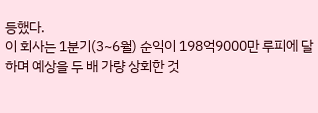등했다.
이 회사는 1분기(3~6월) 순익이 198억9000만 루피에 달하며 예상을 두 배 가량 상회한 것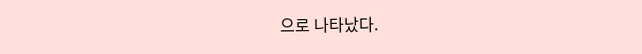으로 나타났다.